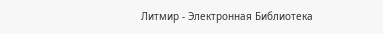Литмир - Электронная Библиотека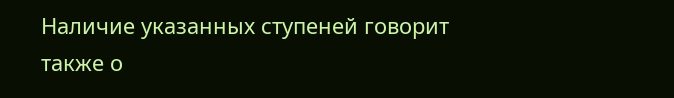Наличие указанных ступеней говорит также о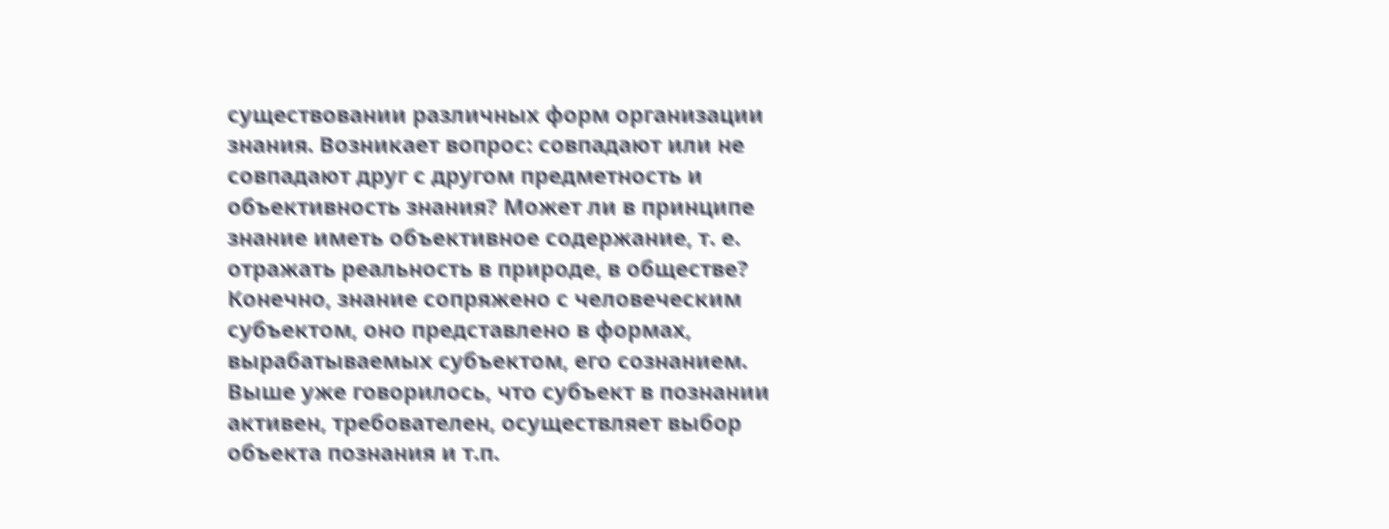существовании различных форм организации знания. Возникает вопрос: совпадают или не совпадают друг с другом предметность и объективность знания? Может ли в принципе знание иметь объективное содержание, т. е. отражать реальность в природе, в обществе? Конечно, знание сопряжено с человеческим субъектом, оно представлено в формах, вырабатываемых субъектом, его сознанием. Выше уже говорилось, что субъект в познании активен, требователен, осуществляет выбор объекта познания и т.п.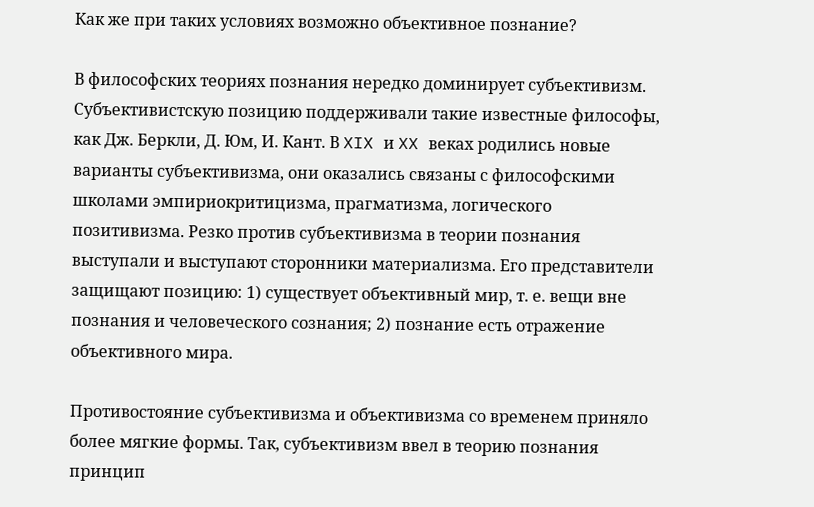Как же при таких условиях возможно объективное познание?

В философских теориях познания нередко доминирует субъективизм. Субъективистскую позицию поддерживали такие известные философы, как Дж. Беркли, Д. Юм, И. Кант. В XIX и XX веках родились новые варианты субъективизма, они оказались связаны с философскими школами эмпириокритицизма, прагматизма, логического позитивизма. Резко против субъективизма в теории познания выступали и выступают сторонники материализма. Его представители защищают позицию: 1) существует объективный мир, т. е. вещи вне познания и человеческого сознания; 2) познание есть отражение объективного мира.

Противостояние субъективизма и объективизма со временем приняло более мягкие формы. Так, субъективизм ввел в теорию познания принцип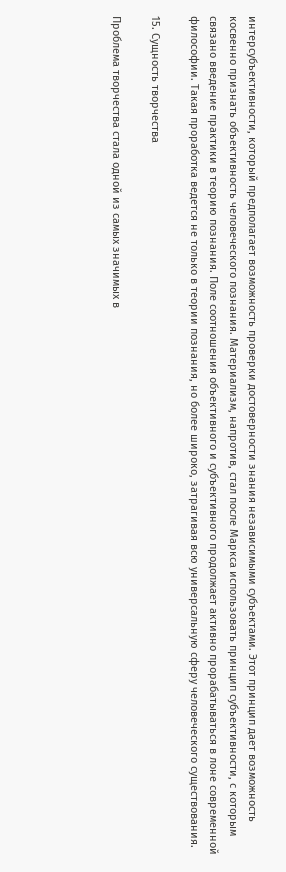интерсубъективности, который предполагает возможность проверки достоверности знания независимыми субъектами. Этот принцип дает возможность косвенно признать объективность человеческого познания. Материализм, напротив, стал после Маркса использовать принцип субъективности, с которым связано введение практики в теорию познания. Поле соотношения объективного и субъективного продолжает активно прорабатываться в лоне современной философии. Такая проработка ведется не только в теории познания, но более широко, затрагивая всю универсальную сферу человеческого существования.

15. Сущность творчества

Проблема творчества стала одной из самых значимых в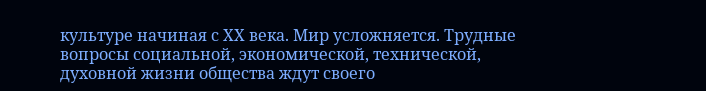культуре начиная с ХХ века. Мир усложняется. Трудные вопросы социальной, экономической, технической, духовной жизни общества ждут своего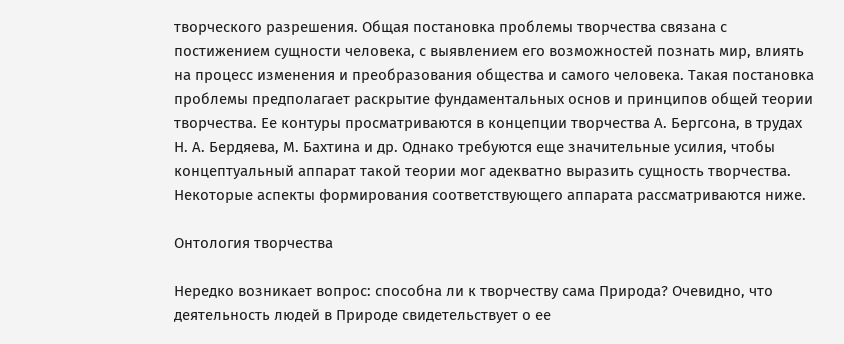творческого разрешения. Общая постановка проблемы творчества связана с постижением сущности человека, с выявлением его возможностей познать мир, влиять на процесс изменения и преобразования общества и самого человека. Такая постановка проблемы предполагает раскрытие фундаментальных основ и принципов общей теории творчества. Ее контуры просматриваются в концепции творчества А. Бергсона, в трудах Н. А. Бердяева, М. Бахтина и др. Однако требуются еще значительные усилия, чтобы концептуальный аппарат такой теории мог адекватно выразить сущность творчества. Некоторые аспекты формирования соответствующего аппарата рассматриваются ниже.

Онтология творчества

Нередко возникает вопрос: способна ли к творчеству сама Природа? Очевидно, что деятельность людей в Природе свидетельствует о ее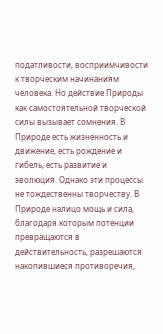податливости, восприимчивости к творческим начинаниям человека. Но действие Природы как самостоятельной творческой силы вызывает сомнения. В Природе есть жизненность и движение, есть рождение и гибель, есть развитие и эволюция. Однако эти процессы не тождественны творчеству. В Природе налицо мощь и сила, благодаря которым потенции превращаются в действительность, разрешаются накопившиеся противоречия,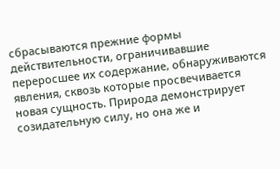сбрасываются прежние формы действительности, ограничивавшие переросшее их содержание, обнаруживаются явления, сквозь которые просвечивается новая сущность. Природа демонстрирует созидательную силу, но она же и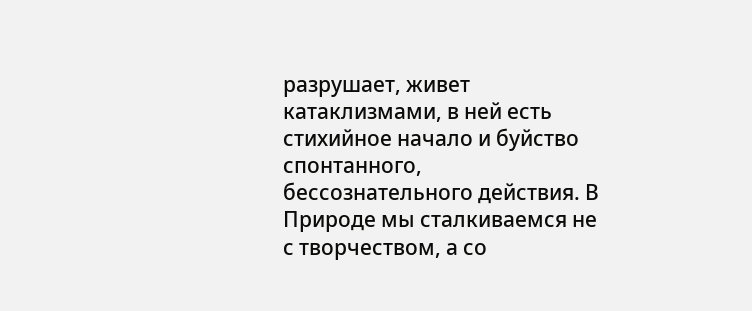разрушает, живет катаклизмами, в ней есть стихийное начало и буйство спонтанного, бессознательного действия. В Природе мы сталкиваемся не с творчеством, а со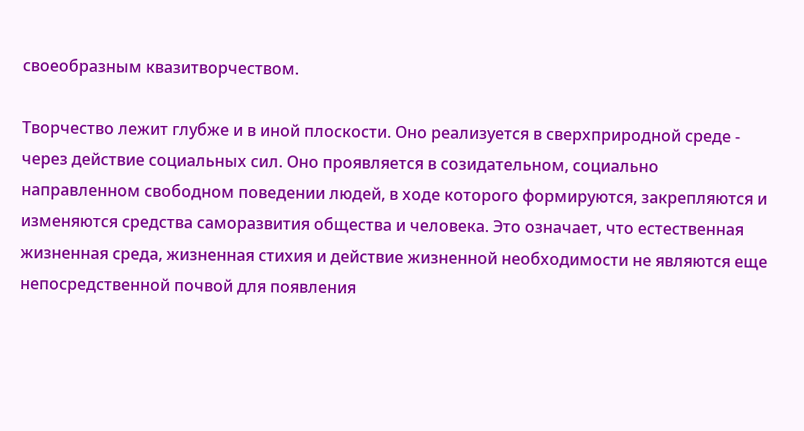своеобразным квазитворчеством.

Творчество лежит глубже и в иной плоскости. Оно реализуется в сверхприродной среде - через действие социальных сил. Оно проявляется в созидательном, социально направленном свободном поведении людей, в ходе которого формируются, закрепляются и изменяются средства саморазвития общества и человека. Это означает, что естественная жизненная среда, жизненная стихия и действие жизненной необходимости не являются еще непосредственной почвой для появления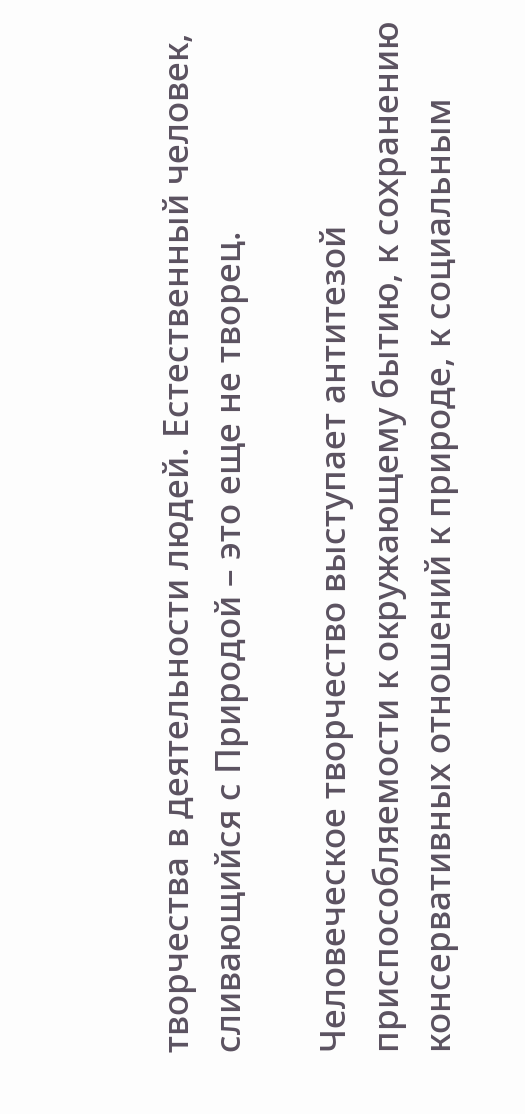творчества в деятельности людей. Естественный человек, сливающийся с Природой – это еще не творец.

Человеческое творчество выступает антитезой приспособляемости к окружающему бытию, к сохранению консервативных отношений к природе, к социальным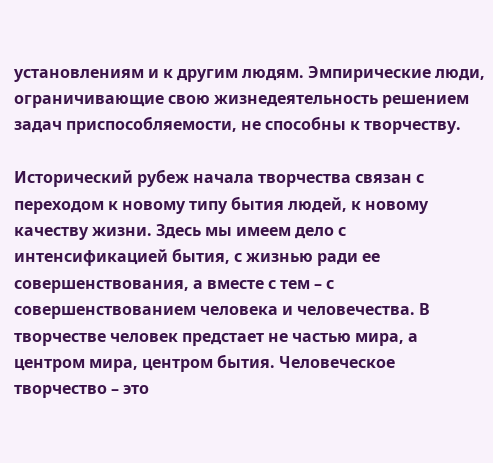установлениям и к другим людям. Эмпирические люди, ограничивающие свою жизнедеятельность решением задач приспособляемости, не способны к творчеству.

Исторический рубеж начала творчества связан с переходом к новому типу бытия людей, к новому качеству жизни. Здесь мы имеем дело с интенсификацией бытия, с жизнью ради ее совершенствования, а вместе с тем – с совершенствованием человека и человечества. В творчестве человек предстает не частью мира, а центром мира, центром бытия. Человеческое творчество – это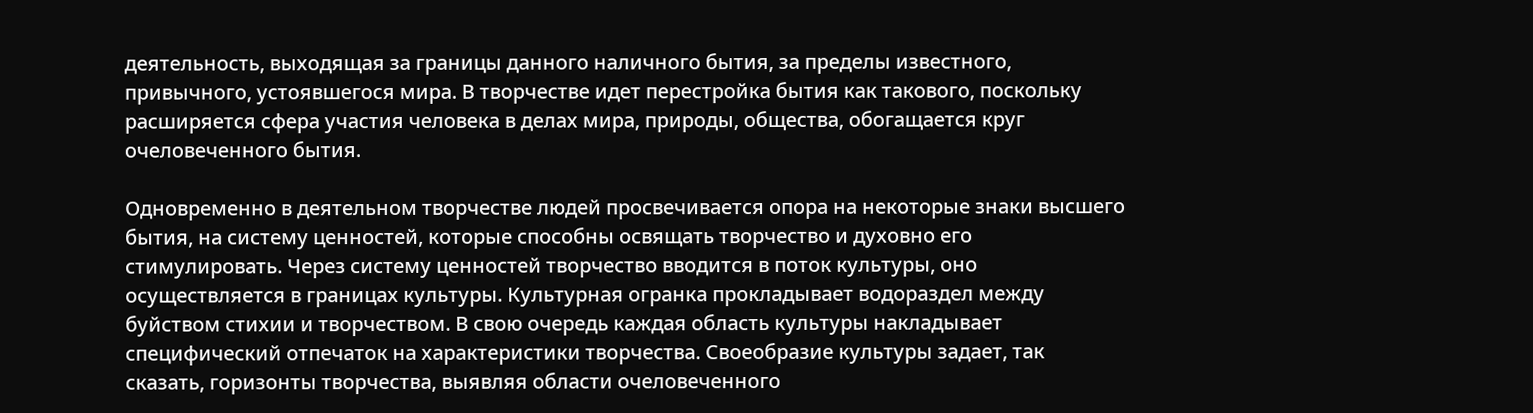деятельность, выходящая за границы данного наличного бытия, за пределы известного, привычного, устоявшегося мира. В творчестве идет перестройка бытия как такового, поскольку расширяется сфера участия человека в делах мира, природы, общества, обогащается круг очеловеченного бытия.

Одновременно в деятельном творчестве людей просвечивается опора на некоторые знаки высшего бытия, на систему ценностей, которые способны освящать творчество и духовно его стимулировать. Через систему ценностей творчество вводится в поток культуры, оно осуществляется в границах культуры. Культурная огранка прокладывает водораздел между буйством стихии и творчеством. В свою очередь каждая область культуры накладывает специфический отпечаток на характеристики творчества. Своеобразие культуры задает, так сказать, горизонты творчества, выявляя области очеловеченного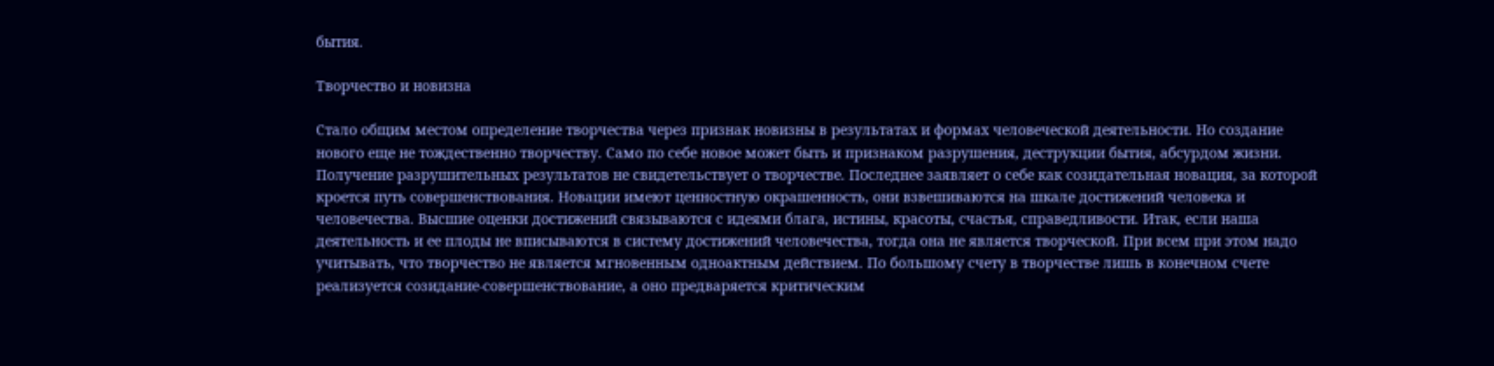бытия.

Творчество и новизна

Стало общим местом определение творчества через признак новизны в результатах и формах человеческой деятельности. Но создание нового еще не тождественно творчеству. Само по себе новое может быть и признаком разрушения, деструкции бытия, абсурдом жизни. Получение разрушительных результатов не свидетельствует о творчестве. Последнее заявляет о себе как созидательная новация, за которой кроется путь совершенствования. Новации имеют ценностную окрашенность, они взвешиваются на шкале достижений человека и человечества. Высшие оценки достижений связываются с идеями блага, истины, красоты, счастья, справедливости. Итак, если наша деятельность и ее плоды не вписываются в систему достижений человечества, тогда она не является творческой. При всем при этом надо учитывать, что творчество не является мгновенным одноактным действием. По большому счету в творчестве лишь в конечном счете реализуется созидание-совершенствование, а оно предваряется критическим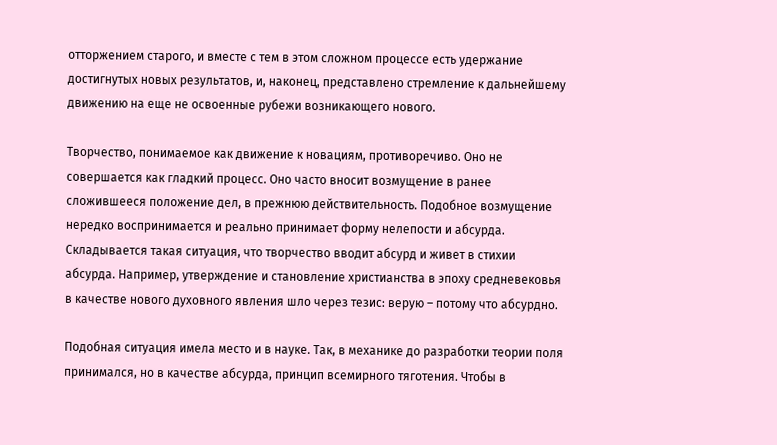отторжением старого, и вместе с тем в этом сложном процессе есть удержание достигнутых новых результатов, и, наконец, представлено стремление к дальнейшему движению на еще не освоенные рубежи возникающего нового.

Творчество, понимаемое как движение к новациям, противоречиво. Оно не совершается как гладкий процесс. Оно часто вносит возмущение в ранее сложившееся положение дел, в прежнюю действительность. Подобное возмущение нередко воспринимается и реально принимает форму нелепости и абсурда. Складывается такая ситуация, что творчество вводит абсурд и живет в стихии абсурда. Например, утверждение и становление христианства в эпоху средневековья в качестве нового духовного явления шло через тезис: верую – потому что абсурдно.

Подобная ситуация имела место и в науке. Так, в механике до разработки теории поля принимался, но в качестве абсурда, принцип всемирного тяготения. Чтобы в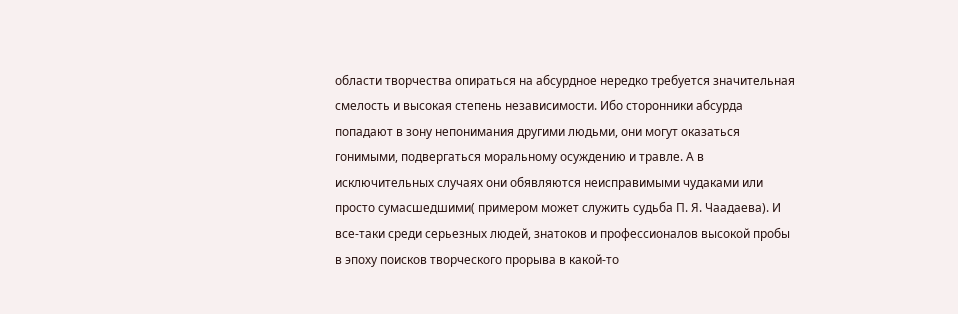области творчества опираться на абсурдное нередко требуется значительная смелость и высокая степень независимости. Ибо сторонники абсурда попадают в зону непонимания другими людьми, они могут оказаться гонимыми, подвергаться моральному осуждению и травле. А в исключительных случаях они обявляются неисправимыми чудаками или просто сумасшедшими( примером может служить судьба П. Я. Чаадаева). И все-таки среди серьезных людей, знатоков и профессионалов высокой пробы в эпоху поисков творческого прорыва в какой-то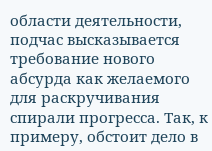области деятельности, подчас высказывается требование нового абсурда как желаемого для раскручивания спирали прогресса. Так, к примеру, обстоит дело в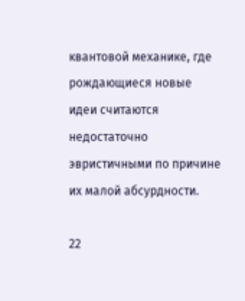квантовой механике, где рождающиеся новые идеи считаются недостаточно эвристичными по причине их малой абсурдности.

22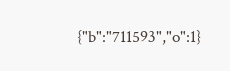{"b":"711593","o":1}